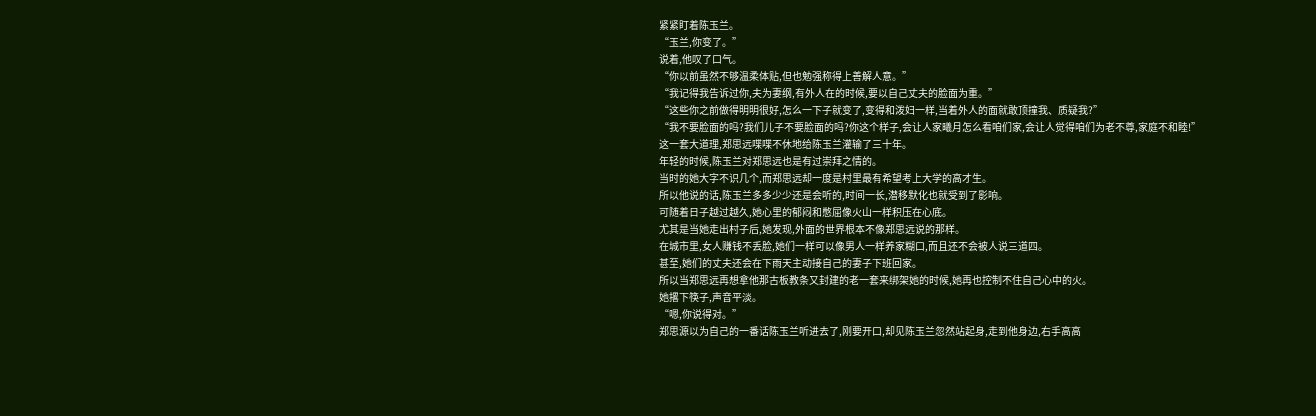紧紧盯着陈玉兰。
“玉兰,你变了。”
说着,他叹了口气。
“你以前虽然不够温柔体贴,但也勉强称得上善解人意。”
“我记得我告诉过你,夫为妻纲,有外人在的时候,要以自己丈夫的脸面为重。”
“这些你之前做得明明很好,怎么一下子就变了,变得和泼妇一样,当着外人的面就敢顶撞我、质疑我?”
“我不要脸面的吗?我们儿子不要脸面的吗?你这个样子,会让人家曦月怎么看咱们家,会让人觉得咱们为老不尊,家庭不和睦!”
这一套大道理,郑思远喋喋不休地给陈玉兰灌输了三十年。
年轻的时候,陈玉兰对郑思远也是有过崇拜之情的。
当时的她大字不识几个,而郑思远却一度是村里最有希望考上大学的高才生。
所以他说的话,陈玉兰多多少少还是会听的,时间一长,潜移默化也就受到了影响。
可随着日子越过越久,她心里的郁闷和憋屈像火山一样积压在心底。
尤其是当她走出村子后,她发现,外面的世界根本不像郑思远说的那样。
在城市里,女人赚钱不丢脸,她们一样可以像男人一样养家糊口,而且还不会被人说三道四。
甚至,她们的丈夫还会在下雨天主动接自己的妻子下班回家。
所以当郑思远再想拿他那古板教条又封建的老一套来绑架她的时候,她再也控制不住自己心中的火。
她撂下筷子,声音平淡。
“嗯,你说得对。”
郑思源以为自己的一番话陈玉兰听进去了,刚要开口,却见陈玉兰忽然站起身,走到他身边,右手高高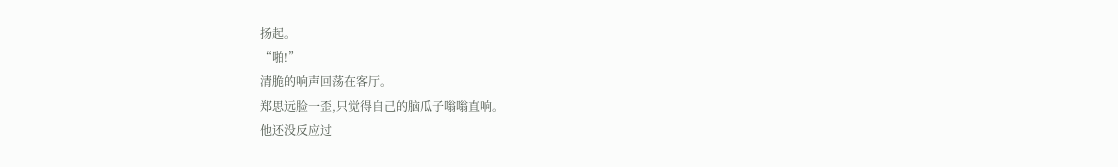扬起。
“啪!”
清脆的响声回荡在客厅。
郑思远脸一歪,只觉得自己的脑瓜子嗡嗡直响。
他还没反应过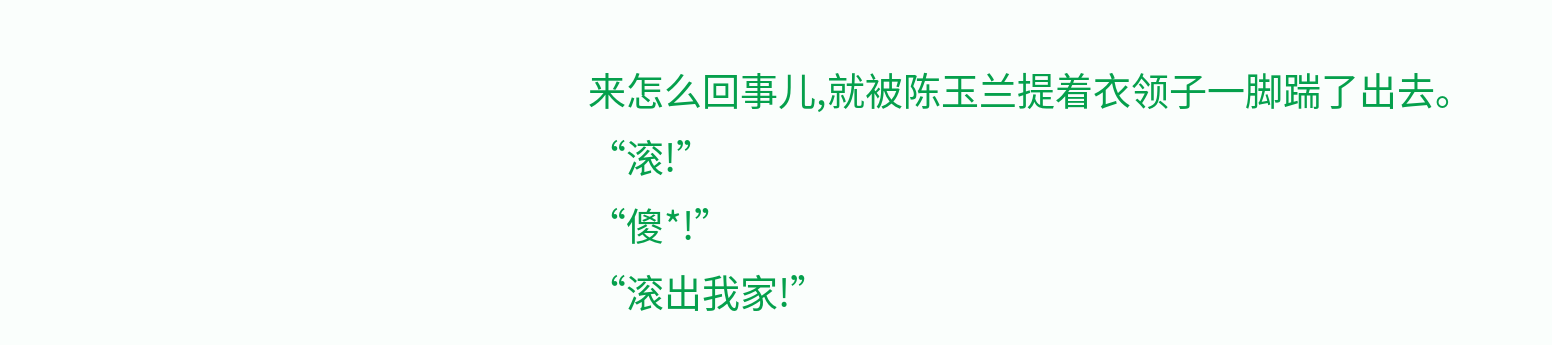来怎么回事儿,就被陈玉兰提着衣领子一脚踹了出去。
“滚!”
“傻*!”
“滚出我家!”